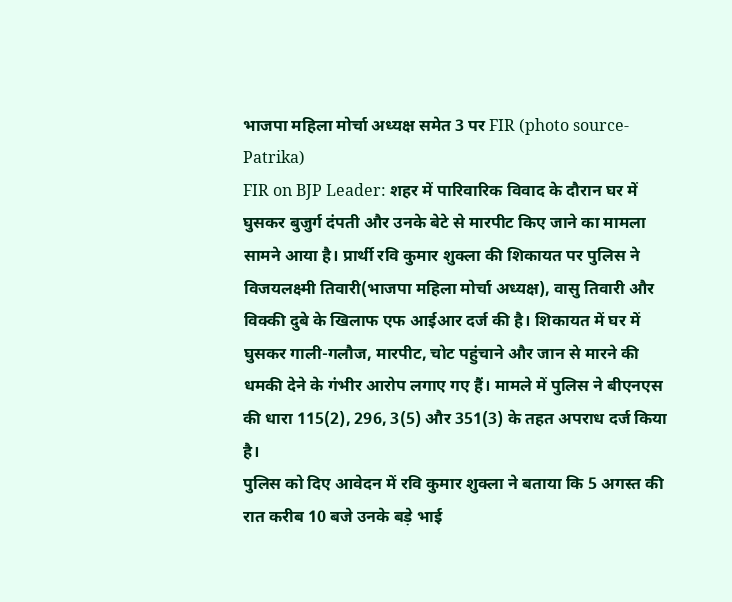भाजपा महिला मोर्चा अध्यक्ष समेत 3 पर FIR (photo source- Patrika)
FIR on BJP Leader: शहर में पारिवारिक विवाद के दौरान घर में घुसकर बुजुर्ग दंपती और उनके बेटे से मारपीट किए जाने का मामला सामने आया है। प्रार्थी रवि कुमार शुक्ला की शिकायत पर पुलिस ने विजयलक्ष्मी तिवारी(भाजपा महिला मोर्चा अध्यक्ष), वासु तिवारी और विक्की दुबे के खिलाफ एफ आईआर दर्ज की है। शिकायत में घर में घुसकर गाली-गलौज, मारपीट, चोट पहुंचाने और जान से मारने की धमकी देने के गंभीर आरोप लगाए गए हैं। मामले में पुलिस ने बीएनएस की धारा 115(2), 296, 3(5) और 351(3) के तहत अपराध दर्ज किया है।
पुलिस को दिए आवेदन में रवि कुमार शुक्ला ने बताया कि 5 अगस्त की रात करीब 10 बजे उनके बड़े भाई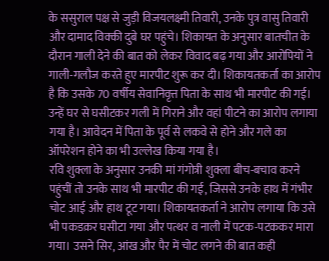के ससुराल पक्ष से जुड़ी विजयलक्ष्मी तिवारी, उनके पुत्र वासु तिवारी और दामाद विक्की दुबे घर पहुंचे। शिकायत के अनुसार बातचीत के दौरान गाली देने की बात को लेकर विवाद बढ़ गया और आरोपियों ने गाली-गलौज करते हुए मारपीट शुरू कर दी। शिकायतकर्ता का आरोप है कि उसके 70 वर्षीय सेवानिवृत्त पिता के साथ भी मारपीट की गई। उन्हें घर से घसीटकर गली में गिराने और वहां पीटने का आरोप लगाया गया है। आवेदन में पिता के पूर्व से लकवे से होने और गले का ऑपरेशन होने का भी उल्लेख किया गया है।
रवि शुक्ला के अनुसार उनकी मां गंगोत्री शुक्ला बीच-बचाव करने पहुंचीं तो उनके साथ भी मारपीट की गई, जिससे उनके हाथ में गंभीर चोट आई और हाथ टूट गया। शिकायतकर्ता ने आरोप लगाया कि उसे भी पकडक़र घसीटा गया और पत्थर व नाली में पटक-पटककर मारा गया। उसने सिर, आंख और पैर में चोट लगने की बात कही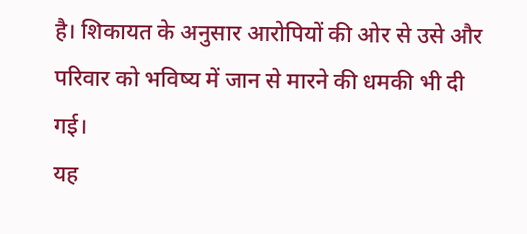है। शिकायत के अनुसार आरोपियों की ओर से उसे और परिवार को भविष्य में जान से मारने की धमकी भी दी गई।
यह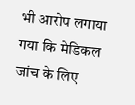भी आरोप लगाया गया कि मेडिकल जांच के लिए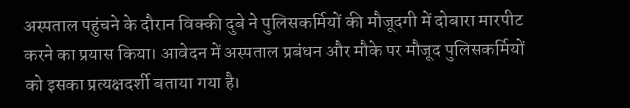अस्पताल पहुंचने के दौरान विक्की दुबे ने पुलिसकर्मियों की मौजूदगी में दोबारा मारपीट करने का प्रयास किया। आवेदन में अस्पताल प्रबंधन और मौके पर मौजूद पुलिसकर्मियों को इसका प्रत्यक्षदर्शी बताया गया है।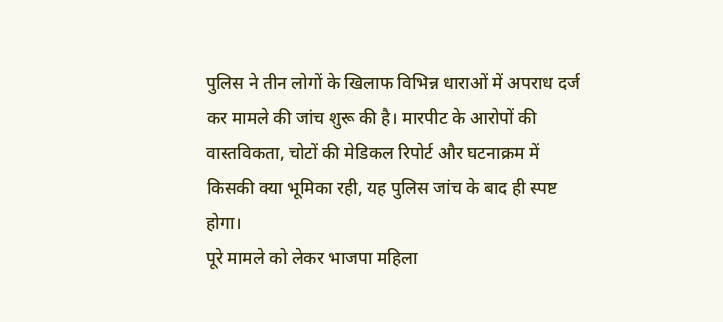पुलिस ने तीन लोगों के खिलाफ विभिन्न धाराओं में अपराध दर्ज कर मामले की जांच शुरू की है। मारपीट के आरोपों की वास्तविकता, चोटों की मेडिकल रिपोर्ट और घटनाक्रम में किसकी क्या भूमिका रही, यह पुलिस जांच के बाद ही स्पष्ट होगा।
पूरे मामले को लेकर भाजपा महिला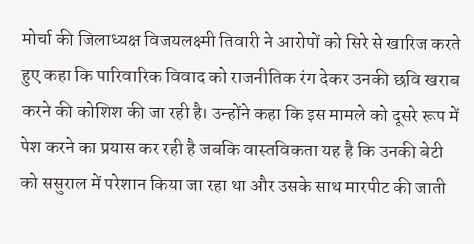मोर्चा की जिलाध्यक्ष विजयलक्ष्मी तिवारी ने आरोपों को सिरे से खारिज करते हुए कहा कि पारिवारिक विवाद को राजनीतिक रंग देकर उनकी छवि खराब करने की कोशिश की जा रही है। उन्होंने कहा कि इस मामले को दूसरे रूप में पेश करने का प्रयास कर रही है जबकि वास्तविकता यह है कि उनकी बेटी को ससुराल में परेशान किया जा रहा था और उसके साथ मारपीट की जाती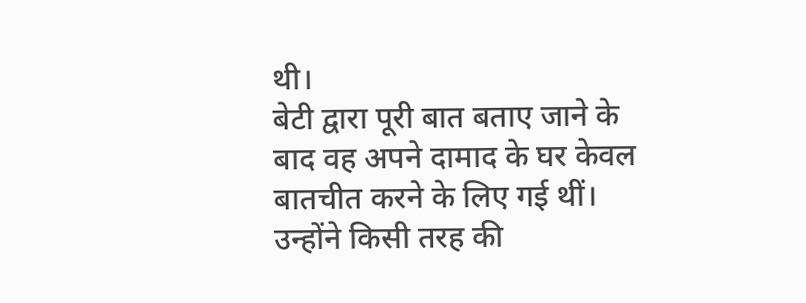थी।
बेटी द्वारा पूरी बात बताए जाने के बाद वह अपने दामाद के घर केवल बातचीत करने के लिए गई थीं। उन्होंने किसी तरह की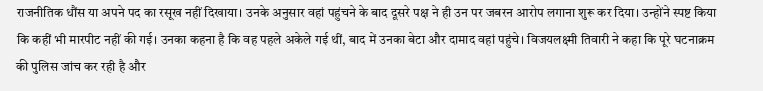राजनीतिक धौंस या अपने पद का रसूख नहीं दिखाया। उनके अनुसार वहां पहुंचने के बाद दूसरे पक्ष ने ही उन पर जबरन आरोप लगाना शुरू कर दिया। उन्होंने स्पष्ट किया कि कहीं भी मारपीट नहीं की गई। उनका कहना है कि वह पहले अकेले गई थीं, बाद में उनका बेटा और दामाद वहां पहुंचे। विजयलक्ष्मी तिवारी ने कहा कि पूरे घटनाक्रम की पुलिस जांच कर रही है और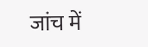जांच में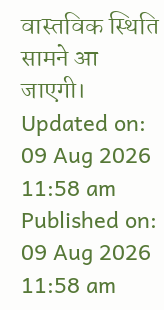वास्तविक स्थिति सामने आ जाएगी।
Updated on:
09 Aug 2026 11:58 am
Published on:
09 Aug 2026 11:58 am